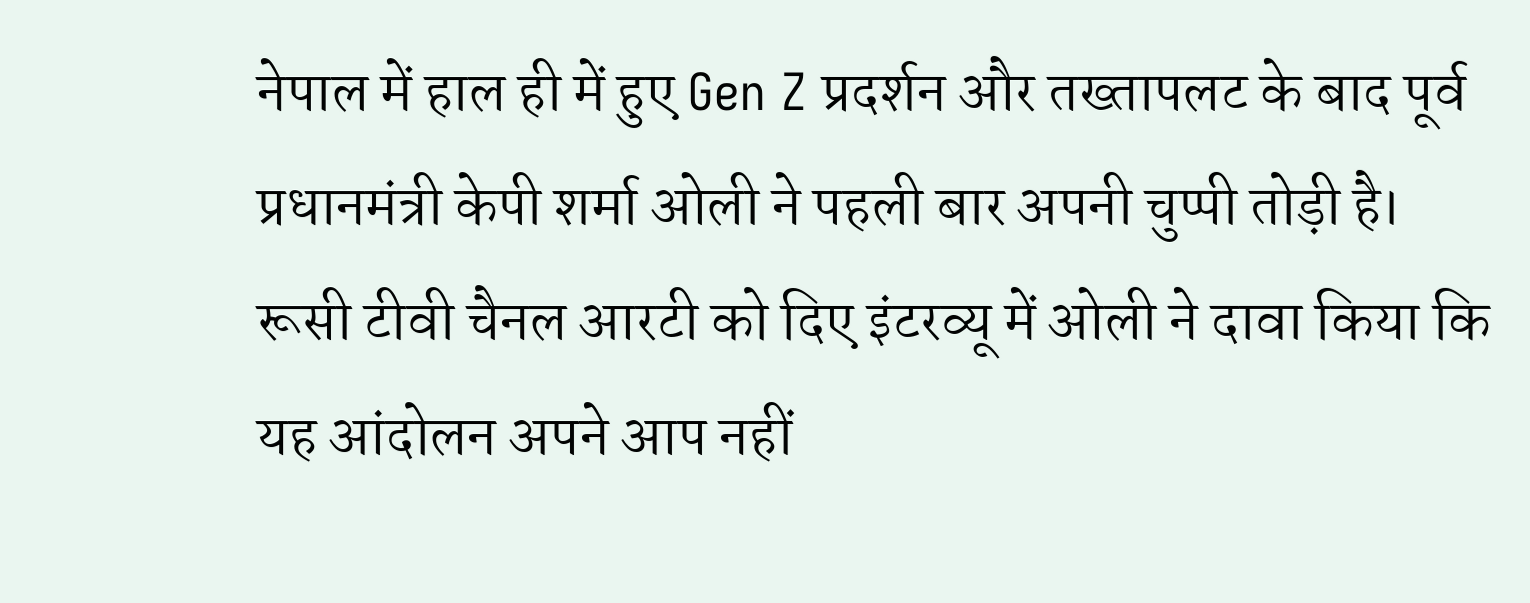नेपाल में हाल ही में हुए Gen Z प्रदर्शन और तख्तापलट के बाद पूर्व प्रधानमंत्री केपी शर्मा ओली ने पहली बार अपनी चुप्पी तोड़ी है। रूसी टीवी चैनल आरटी को दिए इंटरव्यू में ओली ने दावा किया कि यह आंदोलन अपने आप नहीं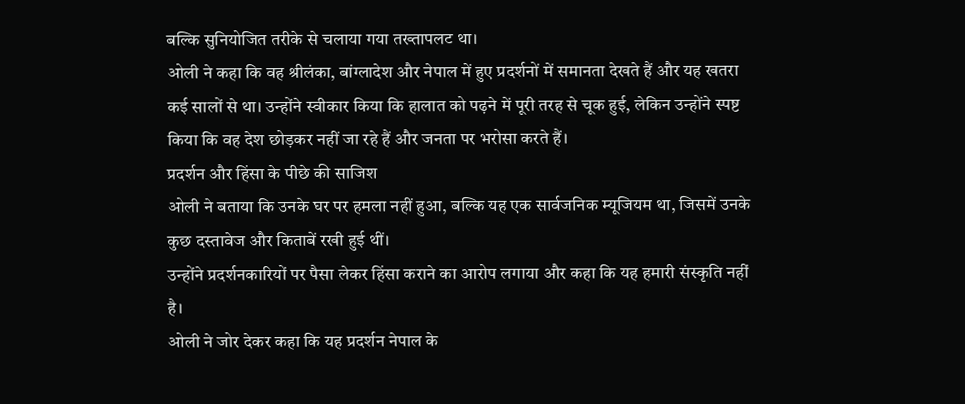बल्कि सुनियोजित तरीके से चलाया गया तख्तापलट था।
ओली ने कहा कि वह श्रीलंका, बांग्लादेश और नेपाल में हुए प्रदर्शनों में समानता देखते हैं और यह खतरा कई सालों से था। उन्होंने स्वीकार किया कि हालात को पढ़ने में पूरी तरह से चूक हुई, लेकिन उन्होंने स्पष्ट किया कि वह देश छोड़कर नहीं जा रहे हैं और जनता पर भरोसा करते हैं।
प्रदर्शन और हिंसा के पीछे की साजिश
ओली ने बताया कि उनके घर पर हमला नहीं हुआ, बल्कि यह एक सार्वजनिक म्यूजियम था, जिसमें उनके कुछ दस्तावेज और किताबें रखी हुई थीं।
उन्होंने प्रदर्शनकारियों पर पैसा लेकर हिंसा कराने का आरोप लगाया और कहा कि यह हमारी संस्कृति नहीं है।
ओली ने जोर देकर कहा कि यह प्रदर्शन नेपाल के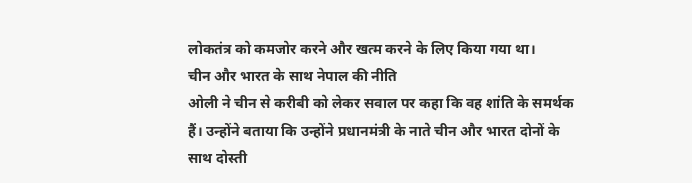लोकतंत्र को कमजोर करने और खत्म करने के लिए किया गया था।
चीन और भारत के साथ नेपाल की नीति
ओली ने चीन से करीबी को लेकर सवाल पर कहा कि वह शांति के समर्थक हैं। उन्होंने बताया कि उन्होंने प्रधानमंत्री के नाते चीन और भारत दोनों के साथ दोस्ती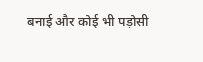बनाई और कोई भी पड़ोसी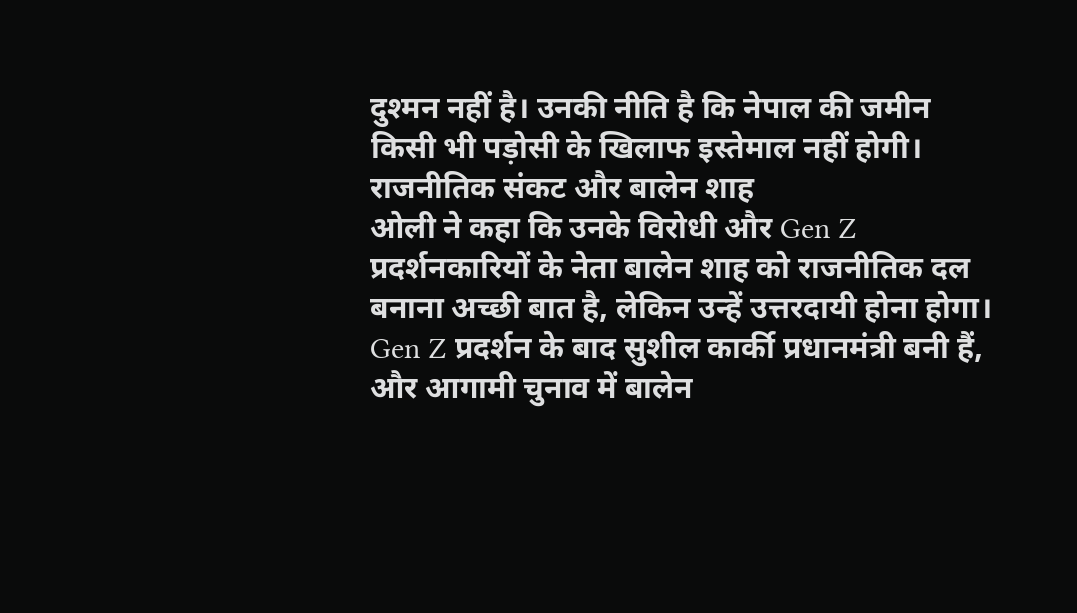दुश्मन नहीं है। उनकी नीति है कि नेपाल की जमीन किसी भी पड़ोसी के खिलाफ इस्तेमाल नहीं होगी।
राजनीतिक संकट और बालेन शाह
ओली ने कहा कि उनके विरोधी और Gen Z प्रदर्शनकारियों के नेता बालेन शाह को राजनीतिक दल बनाना अच्छी बात है, लेकिन उन्हें उत्तरदायी होना होगा।
Gen Z प्रदर्शन के बाद सुशील कार्की प्रधानमंत्री बनी हैं, और आगामी चुनाव में बालेन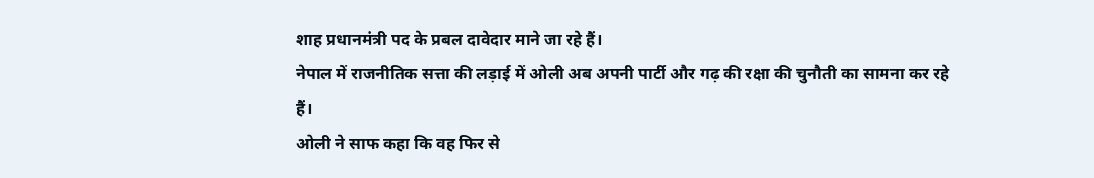शाह प्रधानमंत्री पद के प्रबल दावेदार माने जा रहे हैं।
नेपाल में राजनीतिक सत्ता की लड़ाई में ओली अब अपनी पार्टी और गढ़ की रक्षा की चुनौती का सामना कर रहे हैं।
ओली ने साफ कहा कि वह फिर से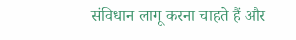संविधान लागू करना चाहते हैं और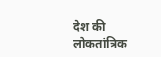देश की लोकतांत्रिक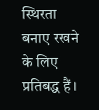स्थिरता बनाए रखने के लिए प्रतिबद्ध हैं।